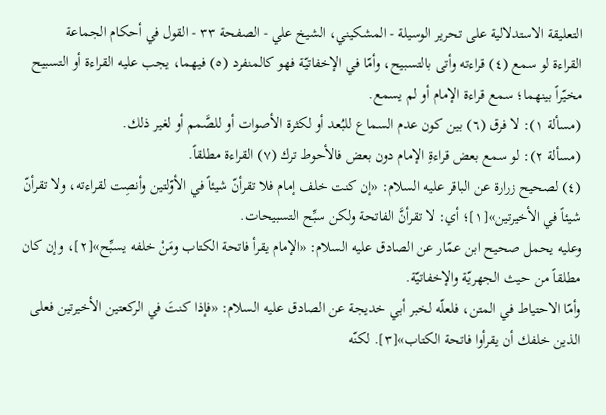التعليقة الاستدلالية على تحرير الوسيلة - المشكيني، الشيخ علي - الصفحة ٣٣ - القول في أحكام الجماعة
القراءة لو سمع (٤) قراءته وأتى بالتسبيح، وأمّا في الإخفاتيّة فهو كالمنفرد (٥) فيهما، يجب عليه القراءة أو التسبيح مخيّراً بينهما؛ سمع قراءة الإمام أو لم يسمع.
(مسألة ١): لا فرق (٦) بين كون عدم السماع للبُعد أو لكثرة الأصوات أو للصَّمم أو لغير ذلك.
(مسألة ٢): لو سمع بعض قراءةِ الإمام دون بعض فالأحوط ترك (٧) القراءة مطلقاً.
(٤) لصحيح زرارة عن الباقر عليه السلام: «إن كنت خلف إمام فلا تقرأنّ شيئاً في الأوّلتين وأنصِت لقراءته، ولا تقرأنّ شيئاً في الأخيرتين»[١]؛ أي: لا تقرأنَّ الفاتحة ولكن سبِّح التسبيحات.
وعليه يحمل صحيح ابن عمّار عن الصادق عليه السلام: «الإمام يقرأ فاتحة الكتاب ومَنْ خلفه يسبِّح»[٢]، وإن كان مطلقاً من حيث الجهريّة والإخفاتيّة.
وأمّا الاحتياط في المتن، فلعلّه لخبر أبي خديجة عن الصادق عليه السلام: «فإذا كنتَ في الركعتين الأخيرتين فعلى الذين خلفك أن يقرأوا فاتحة الكتاب»[٣]. لكنّه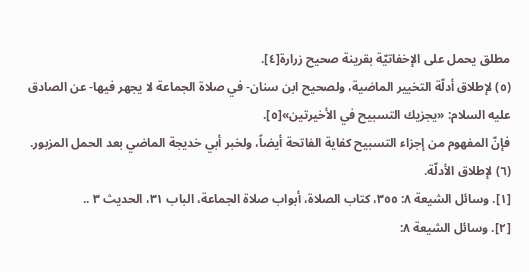مطلق يحمل على الإخفاتيّة بقرينة صحيح زرارة[٤].
(٥) لإطلاق أدلّة التخيير الماضية، ولصحيح ابن سنان- في صلاة الجماعة لا يجهر فيها- عن الصادق عليه السلام: «يجزيك التسبيح في الأخيرتين»[٥].
فإنّ المفهوم من إجزاء التسبيح كفاية الفاتحة أيضاً، ولخبر أبي خديجة الماضي بعد الحمل المزبور.
(٦) لإطلاق الأدلّة.
[١]. وسائل الشيعة ٨: ٣٥٥، كتاب الصلاة، أبواب صلاة الجماعة، الباب ٣١، الحديث ٣ ..
[٢]. وسائل الشيعة ٨: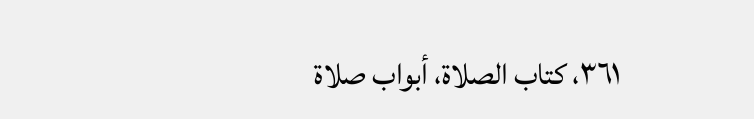٣٦١، كتاب الصلاة، أبواب صلاة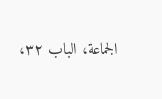الجماعة، الباب ٣٢،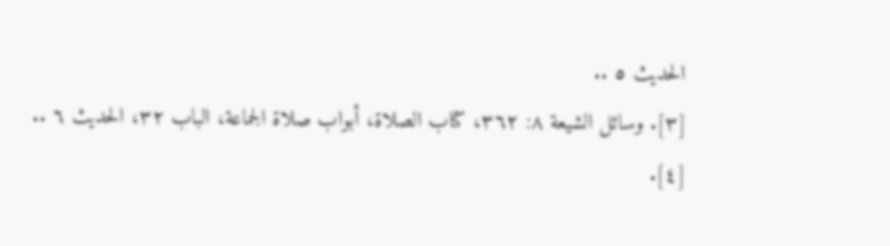الحديث ٥ ..
[٣]. وسائل الشيعة ٨: ٣٦٢، كتاب الصلاة، أبواب صلاة الجماعة، الباب ٣٢، الحديث ٦ ..
[٤].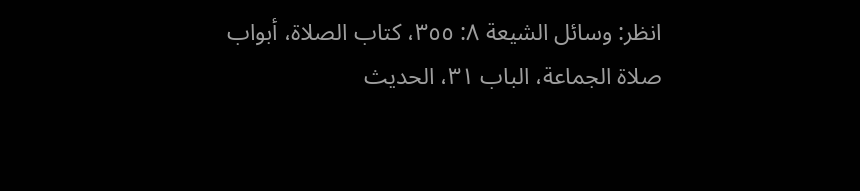انظر: وسائل الشيعة ٨: ٣٥٥، كتاب الصلاة، أبواب صلاة الجماعة، الباب ٣١، الحديث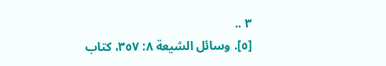٣ ..
[٥]. وسائل الشيعة ٨: ٣٥٧، كتاب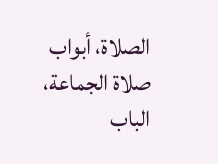الصلاة، أبواب صلاة الجماعة، الباب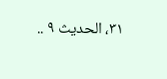٣١، الحديث ٩ ..